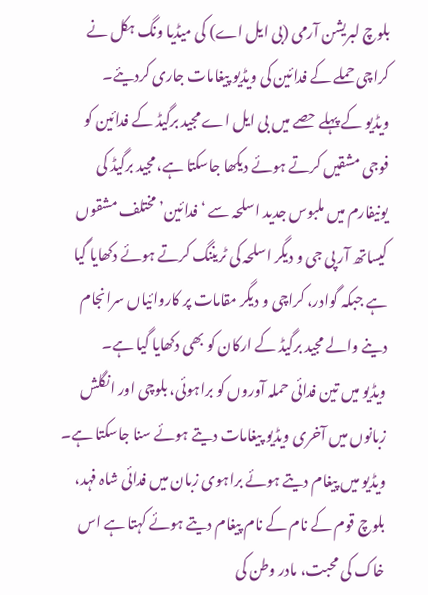بلوچ لبریشن آرمی (بی ایل اے) کی میڈیا ونگ ہکل نے کراچی حملے کے فدائین کی ویڈیو پیغامات جاری کردیئے۔
ویڈیو کے پہلے حصے میں بی ایل اے مجید برگیڈ کے فدائین کو فوجی مشقیں کرتے ہوئے دیکھا جاسکتا ہے، مجید برگیڈ کی یونیفارم میں ملبوس جدید اسلحہ سے ‘فدائین’ مختلف مشقوں کیساتھ آر پی جی و دیگر اسلحہ کی ٹریننگ کرتے ہوئے دکھایا گیا ہے جبکہ گوادر، کراچی و دیگر مقامات پر کاروائیاں سرانجام دینے والے مجید برگیڈ کے ارکان کو بھی دکھایا گیا ہے۔
ویڈیو میں تین فدائی حملہ آوروں کو براہوئی، بلوچی اور انگلش زبانوں میں آخری ویڈیو پیغامات دیتے ہوئے سنا جاسکتا ہے۔
ویڈیو میں پیغام دیتے ہوئے براہوی زبان میں فدائی شاہ فہد، بلوچ قوم کے نام کے نام پیغام دیتے ہوئے کہتا ہے اس خاک کی محبت، مادر وطن کی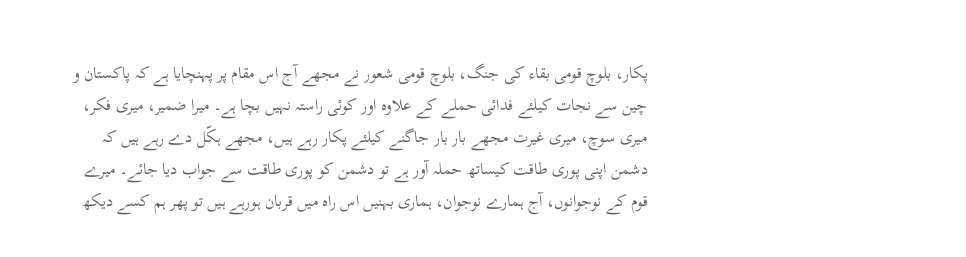پکار، بلوچ قومی بقاء کی جنگ، بلوچ قومی شعور نے مجھے آج اس مقام پر پہنچایا ہے کہ پاکستان و چین سے نجات کیلئے فدائی حملے کے علاوہ اور کوئی راستہ نہیں بچا ہے۔ میرا ضمیر، میری فکر، میری سوچ، میری غیرت مجھے بار بار جاگنے کیلئے پکار رہے ہیں، مجھے ہکّل دے رہے ہیں کہ دشمن اپنی پوری طاقت کیساتھ حملہ آور ہے تو دشمن کو پوری طاقت سے جواب دیا جائے۔ میرے قوم کے نوجوانوں، آج ہمارے نوجوان، ہماری بہنیں اس راہ میں قربان ہورہے ہیں تو پھر ہم کسے دیکھ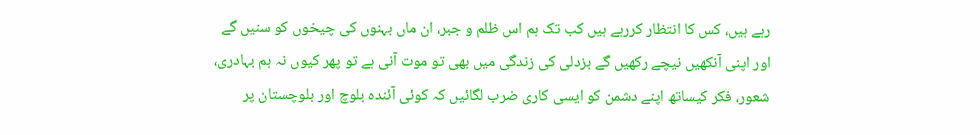رہے ہیں، کس کا انتظار کررہے ہیں کب تک ہم اس ظلم و جبر، ان ماں بہنوں کی چیخوں کو سنیں گے اور اپنی آنکھیں نیچے رکھیں گے بزدلی کی زندگی میں بھی تو موت آنی ہے تو پھر کیوں نہ ہم بہادری، شعور، فکر کیساتھ اپنے دشمن کو ایسی کاری ضرب لگائیں کہ کوئی آئندہ بلوچ اور بلوچستان پر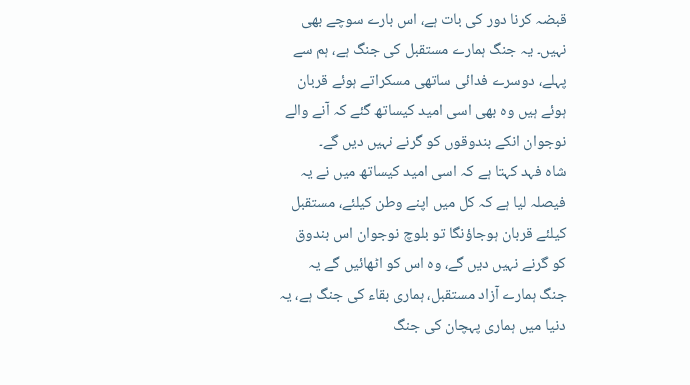قبضہ کرنا دور کی بات ہے، اس بارے سوچے بھی نہیں۔ یہ جنگ ہمارے مستقبل کی جنگ ہے، ہم سے پہلے، دوسرے فدائی ساتھی مسکراتے ہوئے قربان ہوئے ہیں وہ بھی اسی امید کیساتھ گئے کہ آنے والے نوجوان انکے بندوقوں کو گرنے نہیں دیں گے۔
شاہ فہد کہتا ہے کہ اسی امید کیساتھ میں نے یہ فیصلہ لیا ہے کہ کل میں اپنے وطن کیلئے، مستقبل کیلئے قربان ہوجاؤنگا تو بلوچ نوجوان اس بندوق کو گرنے نہیں دیں گے، وہ اس کو اٹھائیں گے یہ جنگ ہمارے آزاد مستقبل، ہماری بقاء کی جنگ ہے، یہ دنیا میں ہماری پہچان کی جنگ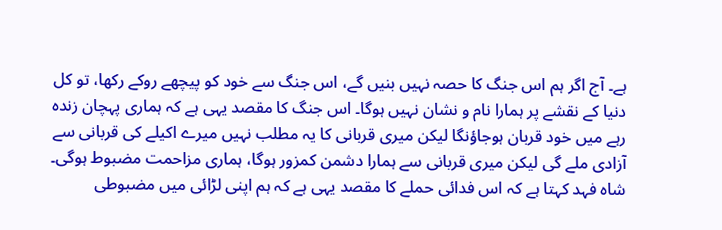ہے۔ آج اگر ہم اس جنگ کا حصہ نہیں بنیں گے، اس جنگ سے خود کو پیچھے روکے رکھا، تو کل دنیا کے نقشے پر ہمارا نام و نشان نہیں ہوگا۔ اس جنگ کا مقصد یہی ہے کہ ہماری پہچان زندہ رہے میں خود قربان ہوجاؤنگا لیکن میری قربانی کا یہ مطلب نہیں میرے اکیلے کی قربانی سے آزادی ملے گی لیکن میری قربانی سے ہمارا دشمن کمزور ہوگا، ہماری مزاحمت مضبوط ہوگی۔
شاہ فہد کہتا ہے کہ اس فدائی حملے کا مقصد یہی ہے کہ ہم اپنی لڑائی میں مضبوطی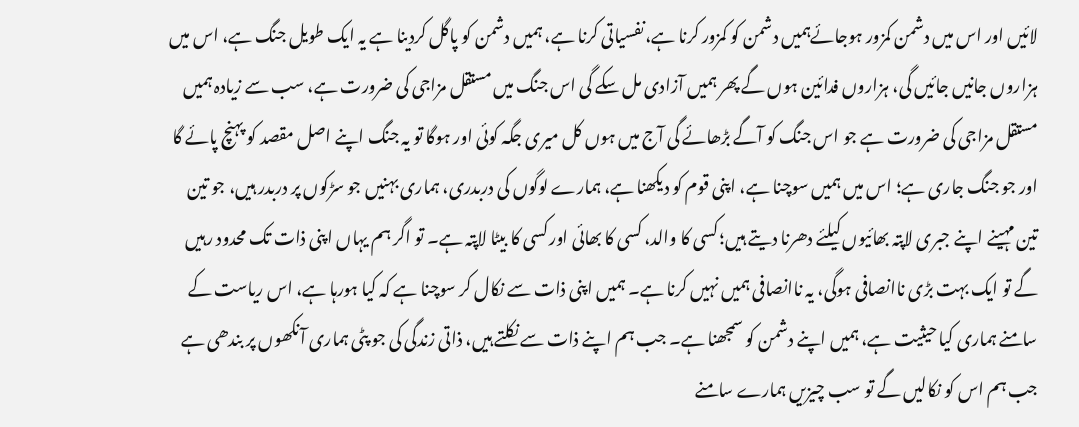لائیں اور اس میں دشمن کمزور ہوجائےہمیں دشمن کو کمزور کرنا ہے،نفسیاتی کرنا ہے، ہمیں دشمن کو پاگل کردینا ہے یہ ایک طویل جنگ ہے، اس میں ہزاروں جانیں جائیں گی، ہزاروں فدائین ہوں گے پھر ہمیں آزادی مل سکے گی اس جنگ میں مستقل مزاجی کی ضرورت ہے، سب سے زیادہ ہمیں مستقل مزاجی کی ضرورت ہے جو اس جنگ کو آگے بڑھائے گی آج میں ہوں کل میری جگہ کوئی اور ہوگا تو یہ جنگ اپنے اصل مقصد کو پہنچ پائے گا اور جو جنگ جاری ہے؛ اس میں ہمیں سوچنا ہے، اپنی قوم کو دیکھنا ہے، ہمارے لوگوں کی دربدری، ہماری بہنیں جو سڑکوں پر دربدر ہیں، جو تین تین مہینے اپنے جبری لاپتہ بھائیوں کیلئے دھرنا دیتے ہیں؛ کسی کا والد، کسی کا بھائی اور کسی کا بیٹا لاپتہ ہے۔ تو اگر ہم یہاں اپنی ذات تک محدود رہیں گے تو ایک بہت بڑی ناانصافی ہوگی، یہ ناانصافی ہمیں نہیں کرنا ہے۔ ہمیں اپنی ذات سے نکال کر سوچنا ہے کہ کیا ہورہا ہے، اس ریاست کے سامنے ہماری کیا حیثیت ہے، ہمیں اپنے دشمن کو سمجھنا ہے۔ جب ہم اپنے ذات سے نکلتے ہیں، ذاتی زندگی کی جو پٹی ہماری آنکھوں پر بندھی ہے جب ہم اس کو نکالیں گے تو سب چیزیں ہمارے سامنے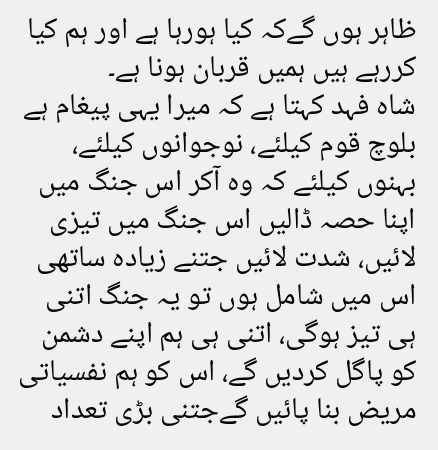ظاہر ہوں گےکہ کیا ہورہا ہے اور ہم کیا کررہے ہیں ہمیں قربان ہونا ہے۔
شاہ فہد کہتا ہے کہ میرا یہی پیغام ہے بلوچ قوم کیلئے، نوجوانوں کیلئے، بہنوں کیلئے کہ وہ آکر اس جنگ میں اپنا حصہ ڈالیں اس جنگ میں تیزی لائیں، شدت لائیں جتنے زیادہ ساتھی اس میں شامل ہوں تو یہ جنگ اتنی ہی تیز ہوگی، اتنی ہی ہم اپنے دشمن کو پاگل کردیں گے، اس کو ہم نفسیاتی مریض بنا پائیں گےجتنی بڑی تعداد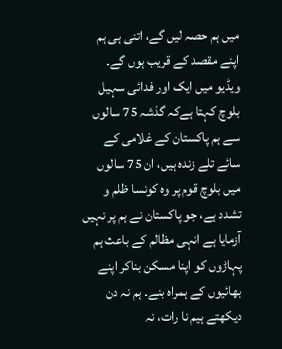میں ہم حصہ لیں گے، اتنی ہی ہم اپنے مقصد کے قریب ہوں گے۔
ویڈیو میں ایک اور فدائی سہیل بلوچ کہتا ہےکہ گذشہ 75 سالوں سے ہم پاکستان کے غلامی کے سائے تلے زندہ ہیں، ان 75 سالوں میں بلوچ قوم پر وہ کونسا ظلم و تشدد ہے، جو پاکستان نے ہم پر نہیں آزمایا ہے انہی مظالم کے باعث ہم پہاڑوں کو اپنا مسکن بناکر اپنے بھائیوں کے ہمراہ بنے۔ ہم نہ دن دیکھتے ہیم نا رات، نہ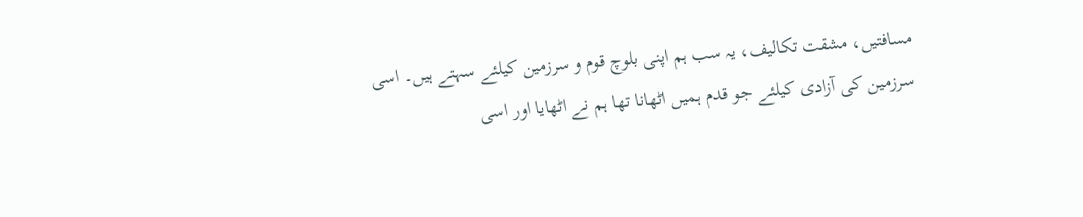مسافتیں، مشقت تکالیف، یہ سب ہم اپنی بلوچ قوم و سرزمین کیلئے سہتے ہیں۔ اسی سرزمین کی آزادی کیلئے جو قدم ہمیں اٹھانا تھا ہم نے اٹھایا اور اسی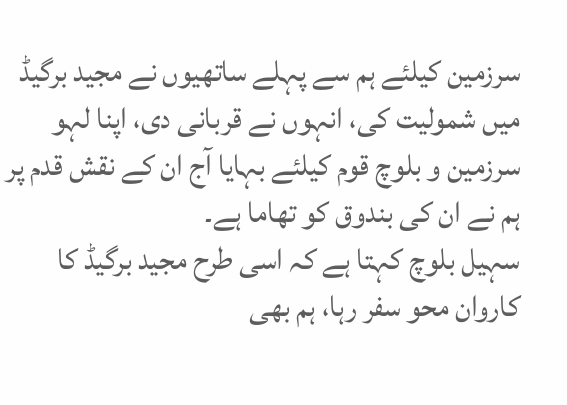سرزمین کیلئے ہم سے پہلے ساتھیوں نے مجید برگیڈ میں شمولیت کی، انہوں نے قربانی دی، اپنا لہو سرزمین و بلوچ قوم کیلئے بہایا آج ان کے نقش قدم پر ہم نے ان کی بندوق کو تھاما ہے۔
سہیل بلوچ کہتا ہے کہ اسی طرح مجید برگیڈ کا کاروان محو سفر رہا، ہم بھی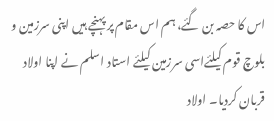اس کا حصہ بن گئے، ہم اس مقام پر پہنچے ہیں اپنی سرزمین و بلوچ قوم کیلئےاسی سرزمین کیلئے استاد اسلم نے اپنا اولاد قربان کردیا۔ اولاد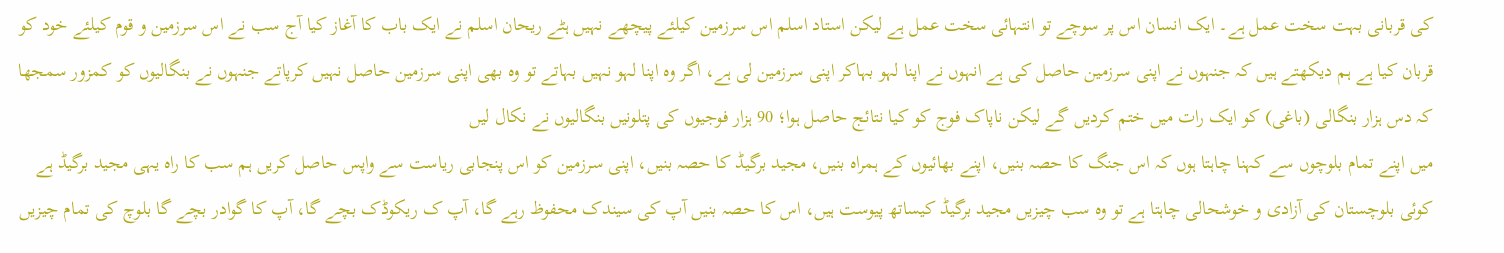کی قربانی بہت سخت عمل ہے۔ ایک انسان اس پر سوچے تو انتہائی سخت عمل ہے لیکن استاد اسلم اس سرزمین کیلئے پیچھے نہیں ہٹے ریحان اسلم نے ایک باب کا آغاز کیا آج سب نے اس سرزمین و قوم کیلئے خود کو قربان کیا ہے ہم دیکھتے ہیں کہ جنہوں نے اپنی سرزمین حاصل کی ہے انہوں نے اپنا لہو بہاکر اپنی سرزمین لی ہے، اگر وہ اپنا لہو نہیں بہاتے تو وہ بھی اپنی سرزمین حاصل نہیں کرپاتے جنہوں نے بنگالیوں کو کمزور سمجھا کہ دس ہزار بنگالی (باغی) کو ایک رات میں ختم کردیں گے لیکن ناپاک فوج کو کیا نتائج حاصل ہوا؛ 90 ہزار فوجیوں کی پتلونیں بنگالیوں نے نکال لیں
میں اپنے تمام بلوچوں سے کہنا چاہتا ہوں کہ اس جنگ کا حصہ بنیں، اپنے بھائیوں کے ہمراہ بنیں، مجید برگیڈ کا حصہ بنیں، اپنی سرزمین کو اس پنجابی ریاست سے واپس حاصل کریں ہم سب کا راہ یہی مجید برگیڈ ہے کوئی بلوچستان کی آزادی و خوشحالی چاہتا ہے تو وہ سب چیزیں مجید برگیڈ کیساتھ پیوست ہیں، اس کا حصہ بنیں آپ کی سیندک محفوظ رہے گا، آپ ک ریکوڈک بچے گا، آپ کا گوادر بچے گا بلوچ کی تمام چیزیں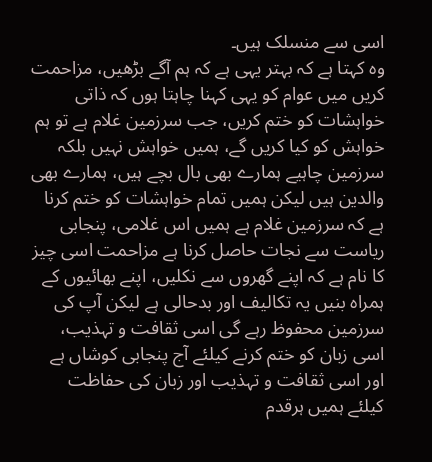اسی سے منسلک ہیں۔
وہ کہتا ہے کہ بہتر یہی ہے کہ ہم آگے بڑھیں، مزاحمت کریں میں عوام کو یہی کہنا چاہتا ہوں کہ ذاتی خواہشات کو ختم کریں، جب سرزمین غلام ہے تو ہم خواہش کو کیا کریں گے، ہمیں خواہش نہیں بلکہ سرزمین چاہیے ہمارے بھی بال بچے ہیں، ہمارے بھی والدین ہیں لیکن ہمیں تمام خواہشات کو ختم کرنا ہے کہ سرزمین غلام ہے ہمیں اس غلامی، پنجابی ریاست سے نجات حاصل کرنا ہے مزاحمت اسی چیز کا نام ہے کہ اپنے گھروں سے نکلیں، اپنے بھائیوں کے ہمراہ بنیں یہ تکالیف اور بدحالی ہے لیکن آپ کی سرزمین محفوظ رہے گی اسی ثقافت و تہذیب، اسی زبان کو ختم کرنے کیلئے آج پنجابی کوشاں ہے اور اسی ثقافت و تہذیب اور زبان کی حفاظت کیلئے ہمیں ہرقدم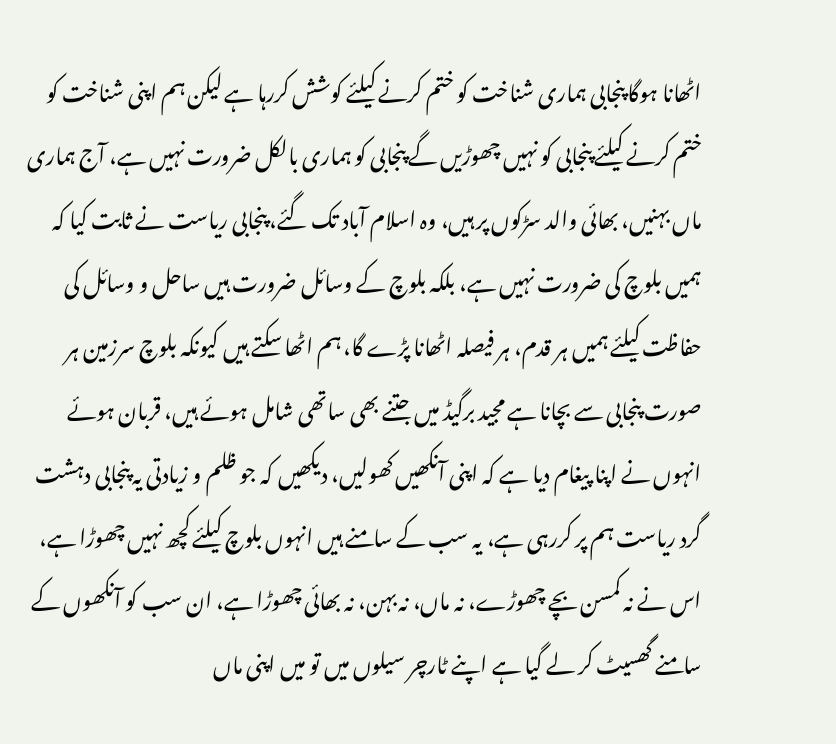اٹھانا ہوگا پنجابی ہماری شناخت کو ختم کرنے کیلئے کوشش کررہا ہے لیکن ہم اپنی شناخت کو ختم کرنے کیلئے پنجابی کو نہیں چھوڑیں گے پنجابی کو ہماری بالکل ضرورت نہیں ہے، آج ہماری ماں بہنیں، بھائی والد سڑکوں پر ہیں، وہ اسلام آباد تک گئے، پنجابی ریاست نے ثابت کیا کہ ہمیں بلوچ کی ضرورت نہیں ہے، بلکہ بلوچ کے وسائل ضرورت ہیں ساحل و وسائل کی حفاظت کیلئے ہمیں ہر قدم، ہر فیصلہ اٹھانا پڑے گا، ہم اٹھا سکتے ہیں کیونکہ بلوچ سرزمین ہر صورت پنجابی سے بچانا ہے مجید برگیڈ میں جتنے بھی ساتھی شامل ہوئے ہیں، قربان ہوئے انہوں نے اپنا پیغام دیا ہے کہ اپنی آنکھیں کھولیں، دیکھیں کہ جو ظلم و زیادتی یہ پنجابی دہشت گرد ریاست ہم پر کررہی ہے، یہ سب کے سامنے ہیں انہوں بلوچ کیلئے کچھ نہیں چھوڑا ہے، اس نے نہ کمسن بچے چھوڑے، نہ ماں، نہ بہن، نہ بھائی چھوڑا ہے، ان سب کو آنکھوں کے سامنے گھسیٹ کر لے گیا ہے اپنے ٹارچر سیلوں میں تو میں اپنی ماں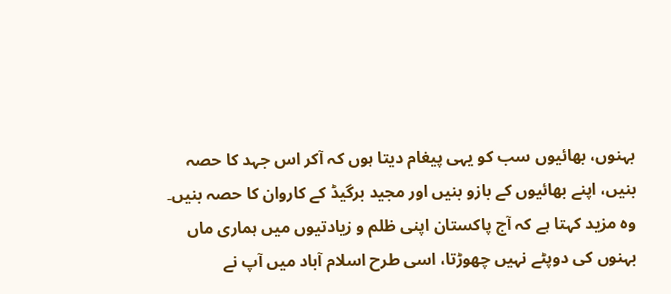بہنوں، بھائیوں سب کو یہی پیغام دیتا ہوں کہ آکر اس جہد کا حصہ بنیں، اپنے بھائیوں کے بازو بنیں اور مجید برگیڈ کے کاروان کا حصہ بنیں۔
وہ مزید کہتا ہے کہ آج پاکستان اپنی ظلم و زیادتیوں میں ہماری ماں بہنوں کی دوپٹے نہیں چھوڑتا، اسی طرح اسلام آباد میں آپ نے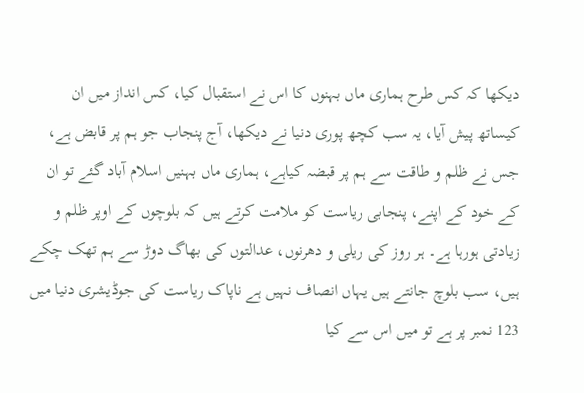دیکھا کہ کس طرح ہماری ماں بہنوں کا اس نے استقبال کیا، کس انداز میں ان کیساتھ پیش آیا، یہ سب کچھ پوری دنیا نے دیکھا، آج پنجاب جو ہم پر قابض ہے، جس نے ظلم و طاقت سے ہم پر قبضہ کیاہے، ہماری ماں بہنیں اسلام آباد گئے تو ان کے خود کے اپنے، پنجابی ریاست کو ملامت کرتے ہیں کہ بلوچوں کے اوپر ظلم و زیادتی ہورہا ہے۔ ہر روز کی ریلی و دھرنوں، عدالتوں کی بھاگ دوڑ سے ہم تھک چکے ہیں، سب بلوچ جانتے ہیں یہاں انصاف نہیں ہے ناپاک ریاست کی جوڈیشری دنیا میں 123 نمبر پر ہے تو میں اس سے کیا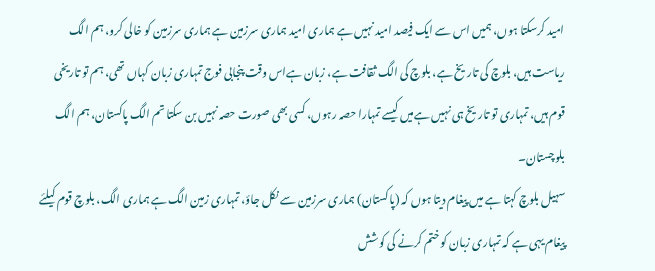امید کرسکتا ہوں، ہمیں اس سے ایک فیصد امید نہیں ہے ہماری امید ہماری سرزمین ہے ہماری سرزمین کو خالی کرو، ہم الگ ریاست ہیں، بلوچ کی تاریخ ہے، بلوچ کی الگ ثقافت ہے، زبان ہےاس وقت پنجابی فوج تمہاری زبان کہاں تھی، ہم تو تاریخی قوم ہیں، تمہاری تو تاریخ ہی نہیں ہےمیں کیسے تمہارا حصہ رہوں، کسی بھی صورت حصہ نہیں بن سکتا تم الگ پاکستان، ہم الگ بلوچستان۔
سہیل بلوچ کہتا ہے میں پیغام دیتا ہوں کہ (پاکستان) ہماری سرزمین سے نکل جاؤ، تمہاری زمین الگ ہے ہماری الگ، بلوچ قوم کیلئے پیغام یہی ہے کہ تمہاری زبان کو ختم کرنے کی کوشش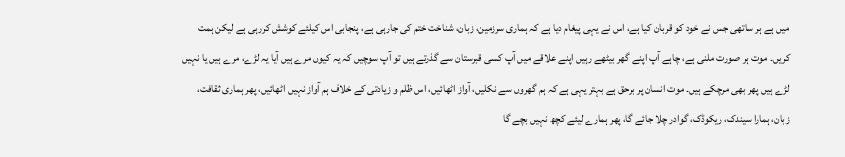میں ہے ہر ساتھی جس نے خود کو قربان کیا ہے، اس نے یہی پیغام دیا ہے کہ ہماری سرزمین، زبان، شناخت ختم کی جارہی ہے، پنجابی اس کیلئے کوشش کررہی ہے لیکن ہمت کریں۔ موت ہر صورت ملنی ہے، چاہے آپ اپنے گھر بیٹھے رہیں اپنے علاقے میں آپ کسی قبرستان سے گذرتے ہیں تو آپ سوچیں کہ یہ کیوں مرے ہیں آیا یہ لڑے، مرے ہیں یا نہیں لڑے ہیں پھر بھی مرچکے ہیں۔ موت انسان پر برحق ہے بہتر یہی ہے کہ ہم گھروں سے نکلیں، آواز اٹھائیں، اس ظلم و زیادتی کے خلاف ہم آواز نہیں اٹھائیں، پھر ہماری ثقافت، زبان، ہمارا سیندک، ریکوڈک، گوادر چلا جائے گا، پھر ہمارے لیئے کچھ نہیں بچے گا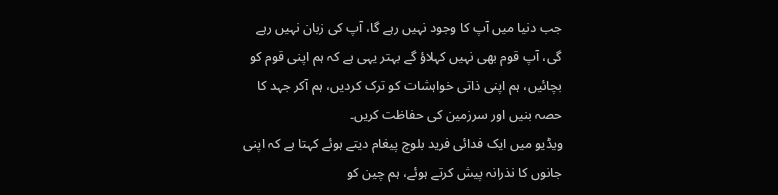جب دنیا میں آپ کا وجود نہیں رہے گا، آپ کی زبان نہیں رہے گی، آپ قوم بھی نہیں کہلاؤ گے بہتر یہی ہے کہ ہم اپنی قوم کو بچائیں، ہم اپنی ذاتی خواہشات کو ترک کردیں، ہم آکر جہد کا حصہ بنیں اور سرزمین کی حفاظت کریں۔
ویڈیو میں ایک فدائی فرید بلوچ پیغام دیتے ہوئے کہتا ہے کہ اپنی جانوں کا نذرانہ پیش کرتے ہوئے، ہم چین کو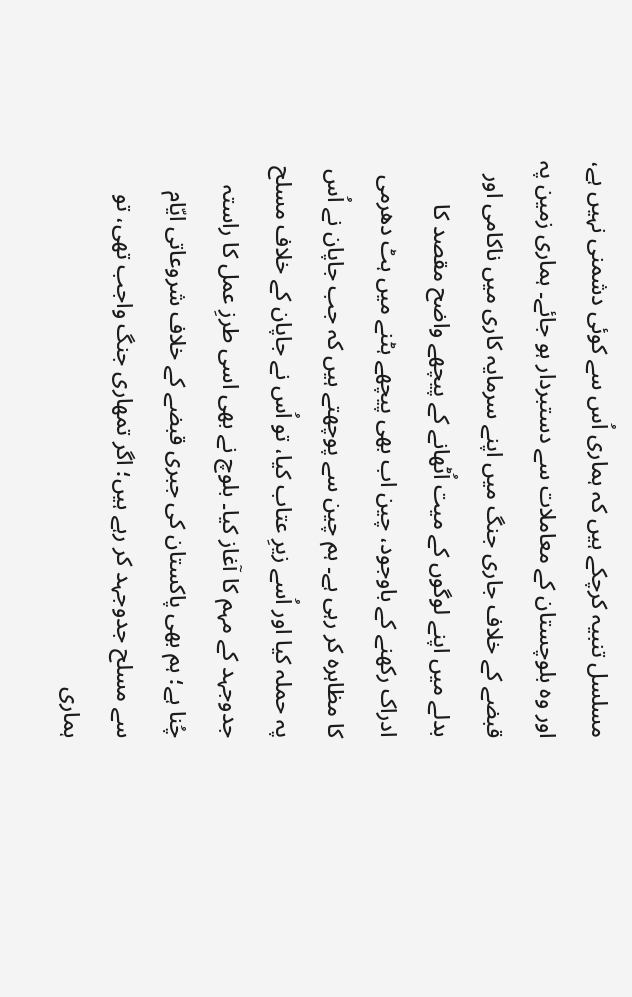مسلسل تنبیہ کرچکے ہیں کہ ہماری اُس سے کوئی دشمنی نہیں ہے، اور وہ بلوچستان کے معاملات سے دستبردار ہو جائے۔ ہماری زمین پہ قبضے کے خلاف جاری جنگ میں اپنے سرمایہ کاری میں ناکامی اور بدلے میں اپنے لوگوں کے میت اُٹھانے کے پیچھے واضح مقصد کا ادراک رکھنے کے باوجود، چین اب بھی پیچھے ہٹنے میں ہٹ دھرمی کا مظاہرہ کر رہی ہے۔ ہم چین سے پوچھتے ہیں کہ جب جاپان نے اُس پہ حملہ کیا اور اُسے زیرِ عتاب کیا، تو اُس نے جاپان کے خلاف مسلح جدوجہد کے مہم کا آغاز کیا۔ بلوچ نے بھی اسی طرزِ عمل کا راستہ چُنا ہے؛ ہم بھی پاکستان کی جبری قبضے کے خلاف شروعاتی ایّام سے مسلح جدوجہد کر رہے ہیں؛ اگر تمھاری جنگ واجب تھی، تو ہماری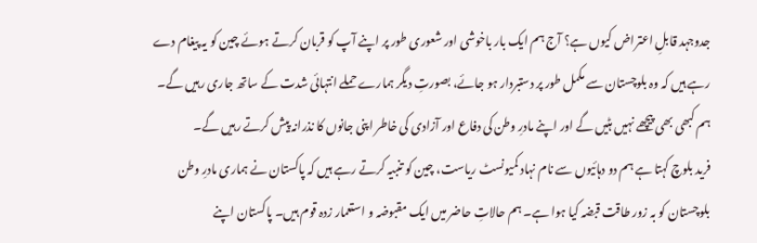جدوجہد قابلِ اعتراض کیوں ہے؟ آج ہم ایک بار باخوشی اور شعوری طور پر اپنے آپ کو قربان کرتے ہوئے چین کو یہ پیغام دے رہے ہیں کہ وہ بلوچستان سے مکمل طور پر دستبردار ہو جائے، بصورتِ دیگر ہمارے حملے انتہائی شدت کے ساتھ جاری رہیں گے۔ ہم کبھی بھی پیچھے نہیں ہٹیں گے اور اپنے مادرِ وطن کی دفاع اور آزادی کی خاطر اپنی جانوں کا نذرانہ پیش کرتے رہیں گے۔
فرید بلوچ کہتا ہے ہم دو دہائیوں سے نام نہاد کمیونسٹ ریاست، چین کو تنبیہ کرتے رہے ہیں کہ پاکستان نے ہماری مادرِ وطن بلوچستان کو بہ زور طاقت قبضہ کیا ہوا ہے۔ ہم حالاتِ حاضر میں ایک مقبوضہ و استعمار زدہ قوم ہیں۔ پاکستان اپنے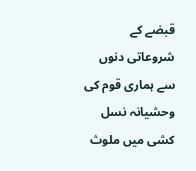قبضے کے شروعاتی دنوں سے ہماری قوم کی وحشیانہ نسل کشی میں ملوث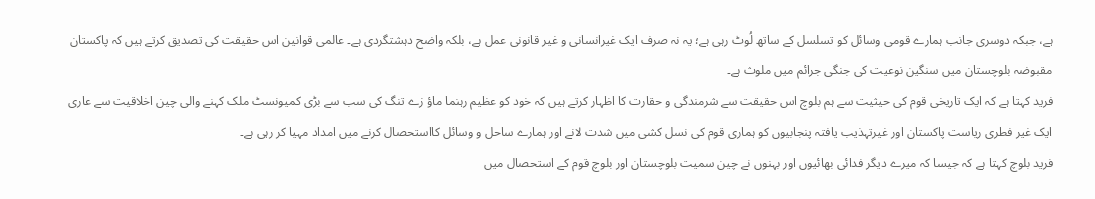ہے، جبکہ دوسری جانب ہمارے قومی وسائل کو تسلسل کے ساتھ لُوٹ رہی ہے؛ یہ نہ صرف ایک غیرانسانی و غیر قانونی عمل ہے، بلکہ واضح دہشتگردی ہے۔ عالمی قوانین اس حقیقت کی تصدیق کرتے ہیں کہ پاکستان مقبوضہ بلوچستان میں سنگین نوعیت کی جنگی جرائم میں ملوث ہے۔
فرید کہتا ہے کہ ایک تاریخی قوم کی حیثیت سے ہم بلوچ اس حقیقت سے شرمندگی و حقارت کا اظہار کرتے ہیں کہ خود کو عظیم رہنما ماؤ زے تنگ کی سب سے بڑی کمیونسٹ ملک کہنے والی چین اخلاقیت سے عاری ایک غیر فطری ریاست پاکستان اور غیرتہذیب یافتہ پنجابیوں کو ہماری قوم کی نسل کشی میں شدت لانے اور ہمارے ساحل و وسائل کااستحصال کرنے میں امداد مہیا کر رہی ہے۔
فرید بلوچ کہتا ہے کہ جیسا کہ میرے دیگر فدائی بھائیوں اور بہنوں نے چین سمیت بلوچستان اور بلوچ قوم کے استحصال میں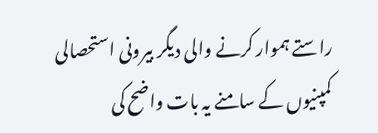راستے ہموار کرنے والی دیگر بیرونی استحصالی کمپنیوں کے سامنے یہ بات واضح کی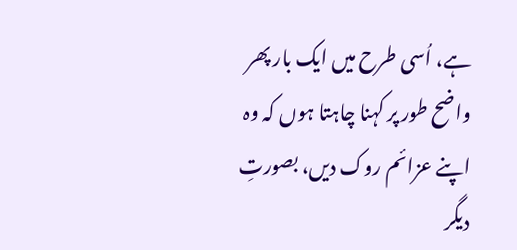ہے، اُسی طرح میں ایک بار پھر واضح طور پر کہنا چاہتا ہوں کہ وہ اپنے عزائم روک دیں، بصورتِ دیگر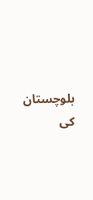بلوچستان کی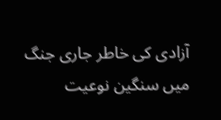آزادی کی خاطر جاری جنگ میں سنگین نوعیت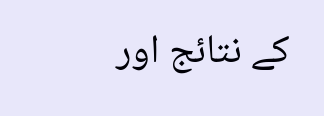کے نتائج اور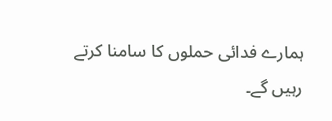ہمارے فدائی حملوں کا سامنا کرتے رہیں گے۔